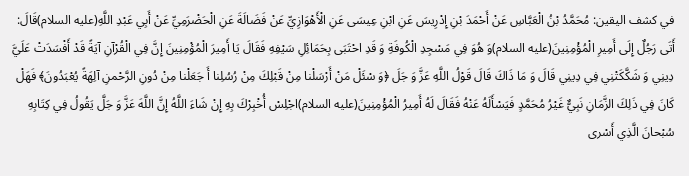في كشف اليقين: مُحَمَّدُ بْنُ الْعَبَّاسِ عَنْ أَحْمَدَ بْنِ إِدْرِيسَ عَنِ ابْنِ عِيسَى عَنِ الْأَهْوَازِيِّ عَنْ فَضَالَةَ عَنِ الْحَضْرَمِيِّ عَنْ أَبِي عَبْدِ اللَّهِ(عليه السلام)قَالَ: أَتَى رَجُلٌ إِلَى أَمِيرِ الْمُؤْمِنِينَ(عليه السلام)وَ هُوَ فِي مَسْجِدِ الْكُوفَةِ وَ قَدِ احْتَبَى بِحَمَائِلِ سَيْفِهِ فَقَالَ يَا أَمِيرَ الْمُؤْمِنِينَ إِنَّ فِي الْقُرْآنِ آيَةً قَدْ أَفْسَدَتْ عَلَيَّ دِينِي وَ شَكَّكَتْنِي فِي دِينِي قَالَ وَ مَا ذَاكَ قَالَ قَوْلُ اللَّهِ عَزَّ وَ جَلَ ﴿وَ سْئَلْ مَنْ أَرْسَلْنا مِنْ قَبْلِكَ مِنْ رُسُلِنا أَ جَعَلْنا مِنْ دُونِ الرَّحْمنِ آلِهَةً يُعْبَدُونَ﴾ فَهَلْ كَانَ فِي ذَلِكَ الزَّمَانِ نَبِيٌّ غَيْرُ مُحَمَّدٍ فَيَسْأَلَهُ عَنْهُ فَقَالَ لَهُ أَمِيرُ الْمُؤْمِنِينَ(عليه السلام)اجْلِسْ أُخْبِرْكَ بِهِ إِنْ شَاءَ اللَّهُ إِنَّ اللَّهَ عَزَّ وَ جَلَّ يَقُولُ فِي كِتَابِهِ سُبْحانَ الَّذِي أَسْرى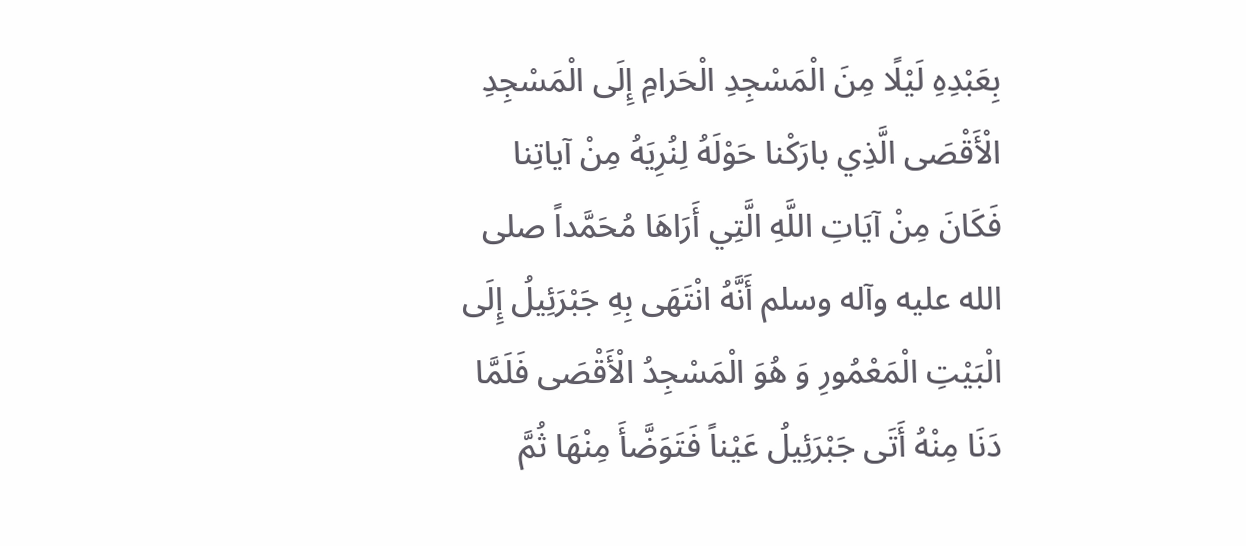بِعَبْدِهِ لَيْلًا مِنَ الْمَسْجِدِ الْحَرامِ إِلَى الْمَسْجِدِ الْأَقْصَى الَّذِي بارَكْنا حَوْلَهُ لِنُرِيَهُ مِنْ آياتِنا فَكَانَ مِنْ آيَاتِ اللَّهِ الَّتِي أَرَاهَا مُحَمَّداً صلى الله عليه وآله وسلم أَنَّهُ انْتَهَى بِهِ جَبْرَئِيلُ إِلَى الْبَيْتِ الْمَعْمُورِ وَ هُوَ الْمَسْجِدُ الْأَقْصَى فَلَمَّا دَنَا مِنْهُ أَتَى جَبْرَئِيلُ عَيْناً فَتَوَضَّأَ مِنْهَا ثُمَّ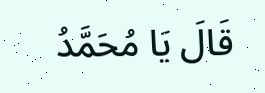قَالَ يَا مُحَمَّدُ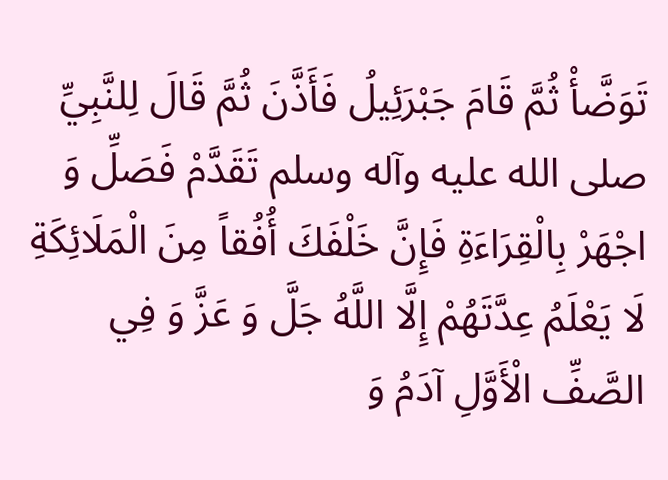تَوَضَّأْ ثُمَّ قَامَ جَبْرَئِيلُ فَأَذَّنَ ثُمَّ قَالَ لِلنَّبِيِّ صلى الله عليه وآله وسلم تَقَدَّمْ فَصَلِّ وَ اجْهَرْ بِالْقِرَاءَةِ فَإِنَّ خَلْفَكَ أُفُقاً مِنَ الْمَلَائِكَةِ لَا يَعْلَمُ عِدَّتَهُمْ إِلَّا اللَّهُ جَلَّ وَ عَزَّ وَ فِي الصَّفِّ الْأَوَّلِ آدَمُ وَ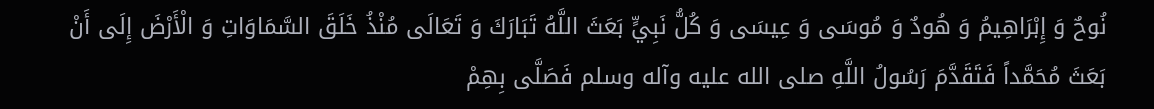نُوحٌ وَ إِبْرَاهِيمُ وَ هُودٌ وَ مُوسَى وَ عِيسَى وَ كُلُّ نَبِيٍّ بَعَثَ اللَّهُ تَبَارَكَ وَ تَعَالَى مُنْذُ خَلَقَ السَّمَاوَاتِ وَ الْأَرْضَ إِلَى أَنْ بَعَثَ مُحَمَّداً فَتَقَدَّمَ رَسُولُ اللَّهِ صلى الله عليه وآله وسلم فَصَلَّى بِهِمْ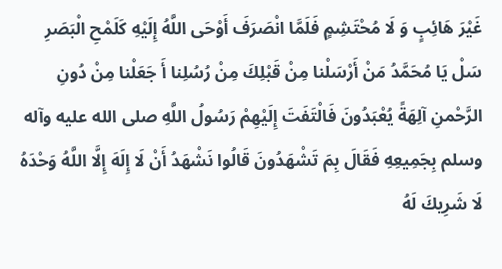غَيْرَ هَائِبٍ وَ لَا مُحْتَشِمٍ فَلَمَّا انْصَرَفَ أَوْحَى اللَّهُ إِلَيْهِ كَلَمْحِ الْبَصَرِ سَلْ يَا مُحَمَّدُ مَنْ أَرْسَلْنا مِنْ قَبْلِكَ مِنْ رُسُلِنا أَ جَعَلْنا مِنْ دُونِ الرَّحْمنِ آلِهَةً يُعْبَدُونَ فَالْتَفَتَ إِلَيْهِمْ رَسُولُ اللَّهِ صلى الله عليه وآله وسلم بِجَمِيعِهِ فَقَالَ بِمَ تَشْهَدُونَ قَالُوا نَشْهَدُ أَنْ لَا إِلَهَ إِلَّا اللَّهُ وَحْدَهُ لَا شَرِيكَ لَهُ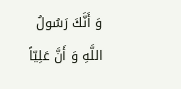وَ أَنَّكَ رَسُولُ اللَّهِ وَ أَنَّ عَلِيّاً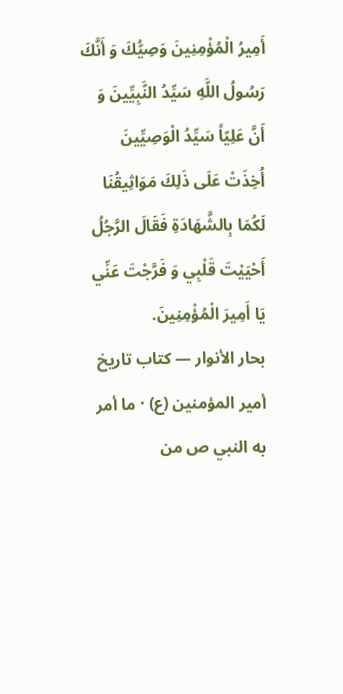أَمِيرُ الْمُؤْمِنِينَ وَصِيُّكَ وَ أَنَّكَ رَسُولُ اللَّهِ سَيِّدُ النَّبِيِّينَ وَ أَنَّ عَلِيّاً سَيِّدُ الْوَصِيِّينَ أُخِذَتْ عَلَى ذَلِكَ مَوَاثِيقُنَا لَكُمَا بِالشَّهَادَةِ فَقَالَ الرَّجُلُ أَحْيَيْتَ قَلْبِي وَ فَرَّجْتَ عَنِّي يَا أَمِيرَ الْمُؤْمِنِينَ.
بحار الأنوار — كتاب تاريخ أمير المؤمنين (ع) · ما أمر به النبي ص من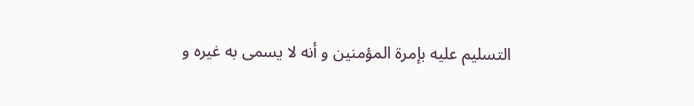التسليم عليه بإمرة المؤمنين و أنه لا يسمى به غيره و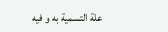علة التسمية به و فيه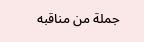جملة من مناقبه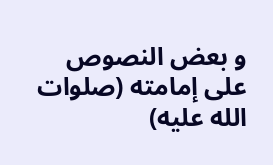و بعض النصوص على إمامته (صلوات الله عليه)